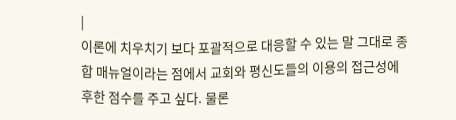|
이론에 치우치기 보다 포괄적으로 대응할 수 있는 말 그대로 종합 매뉴얼이라는 점에서 교회와 평신도들의 이용의 접근성에 후한 점수를 주고 싶다. 물론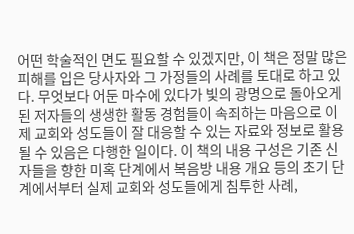어떤 학술적인 면도 필요할 수 있겠지만, 이 책은 정말 많은 피해를 입은 당사자와 그 가정들의 사례를 토대로 하고 있다. 무엇보다 어둔 마수에 있다가 빛의 광명으로 돌아오게 된 저자들의 생생한 활동 경험들이 속죄하는 마음으로 이제 교회와 성도들이 잘 대응할 수 있는 자료와 정보로 활용될 수 있음은 다행한 일이다. 이 책의 내용 구성은 기존 신자들을 향한 미혹 단계에서 복음방 내용 개요 등의 초기 단계에서부터 실제 교회와 성도들에게 침투한 사례,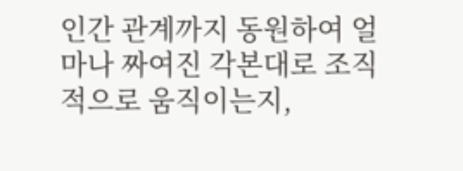인간 관계까지 동원하여 얼마나 짜여진 각본대로 조직적으로 움직이는지,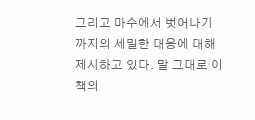그리고 마수에서 벗어나기 까지의 세밀한 대응에 대해 제시하고 있다. 말 그대로 이 책의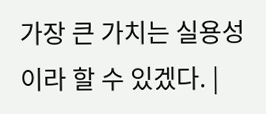가장 큰 가치는 실용성이라 할 수 있겠다. |